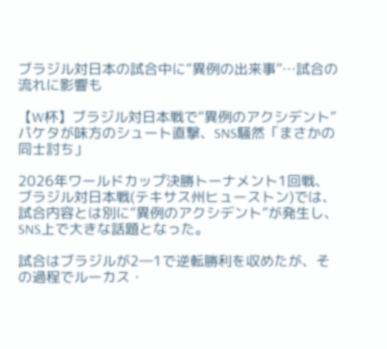ブラジル対日本の試合中に“異例の出来事”…試合の流れに影響も

【W杯】ブラジル対日本戦で“異例のアクシデント” パケタが味方のシュート直撃、SNS騒然「まさかの同士討ち」

2026年ワールドカップ決勝トーナメント1回戦、ブラジル対日本戦(テキサス州ヒューストン)では、試合内容とは別に“異例のアクシデント”が発生し、SNS上で大きな話題となった。

試合はブラジルが2―1で逆転勝利を収めたが、その過程でルーカス・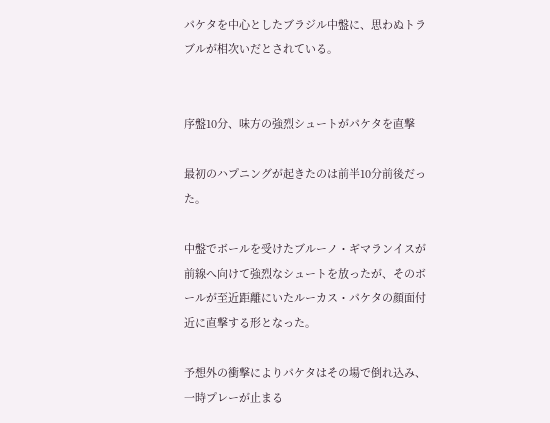パケタを中心としたブラジル中盤に、思わぬトラブルが相次いだとされている。


序盤10分、味方の強烈シュートがパケタを直撃

最初のハプニングが起きたのは前半10分前後だった。

中盤でボールを受けたブルーノ・ギマランイスが前線へ向けて強烈なシュートを放ったが、そのボールが至近距離にいたルーカス・パケタの顔面付近に直撃する形となった。

予想外の衝撃によりパケタはその場で倒れ込み、一時プレーが止まる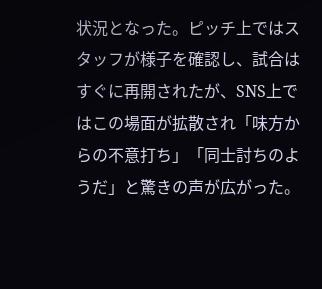状況となった。ピッチ上ではスタッフが様子を確認し、試合はすぐに再開されたが、SNS上ではこの場面が拡散され「味方からの不意打ち」「同士討ちのようだ」と驚きの声が広がった。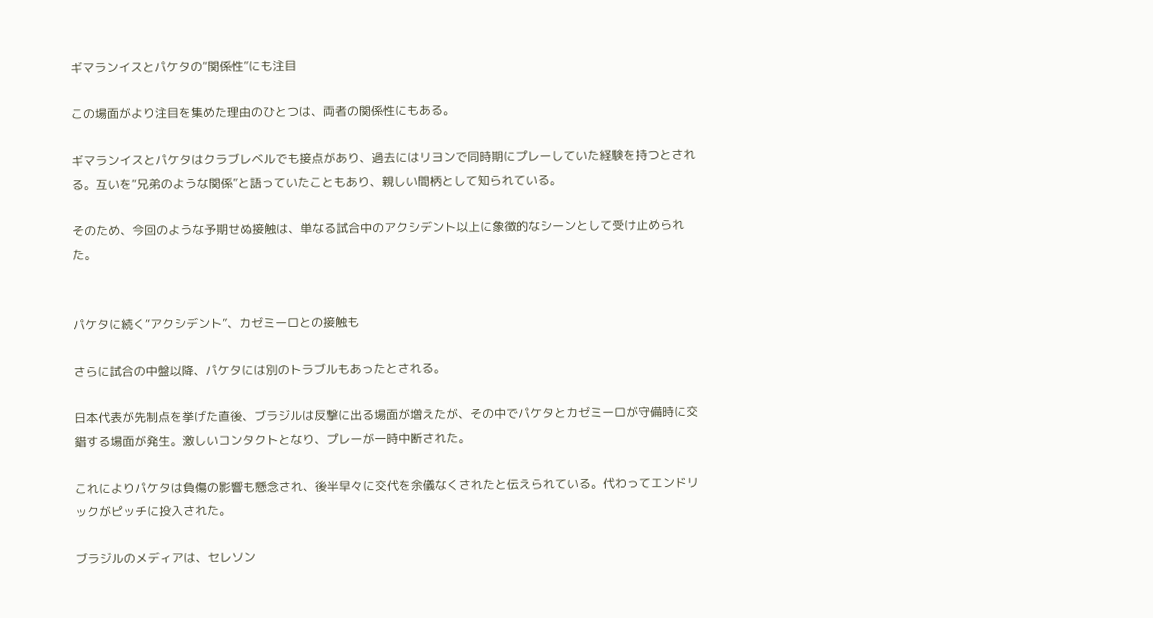ギマランイスとパケタの“関係性”にも注目

この場面がより注目を集めた理由のひとつは、両者の関係性にもある。

ギマランイスとパケタはクラブレベルでも接点があり、過去にはリヨンで同時期にプレーしていた経験を持つとされる。互いを“兄弟のような関係”と語っていたこともあり、親しい間柄として知られている。

そのため、今回のような予期せぬ接触は、単なる試合中のアクシデント以上に象徴的なシーンとして受け止められた。


パケタに続く“アクシデント”、カゼミーロとの接触も

さらに試合の中盤以降、パケタには別のトラブルもあったとされる。

日本代表が先制点を挙げた直後、ブラジルは反撃に出る場面が増えたが、その中でパケタとカゼミーロが守備時に交錯する場面が発生。激しいコンタクトとなり、プレーが一時中断された。

これによりパケタは負傷の影響も懸念され、後半早々に交代を余儀なくされたと伝えられている。代わってエンドリックがピッチに投入された。

ブラジルのメディアは、セレソン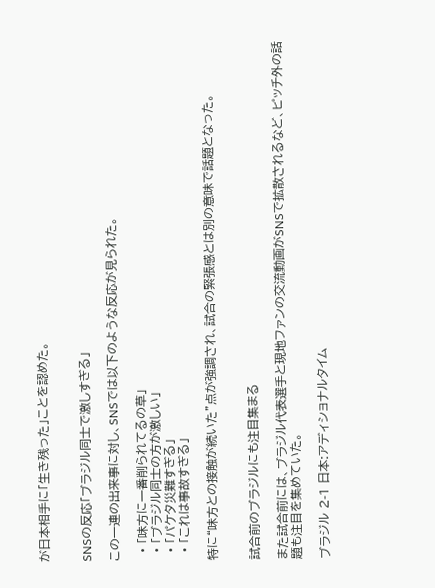が日本相手に「生き残った」ことを認めた。


SNSの反応「ブラジル同士で激しすぎる」

この一連の出来事に対し、SNSでは以下のような反応が見られた。

  • 「味方に一番削られてるの草」
  • 「ブラジル同士の方が激しい」
  • 「パケタ災難すぎる」
  • 「これは事故すぎる」

特に“味方との接触が続いた”点が強調され、試合の緊張感とは別の意味で話題となった。


試合前のブラジルにも注目集まる

また試合前には、ブラジル代表選手と現地ファンの交流動画がSNSで拡散されるなど、ピッチ外の話題も注目を集めていた。

ブラジル 2-1 日本:アディショナルタイム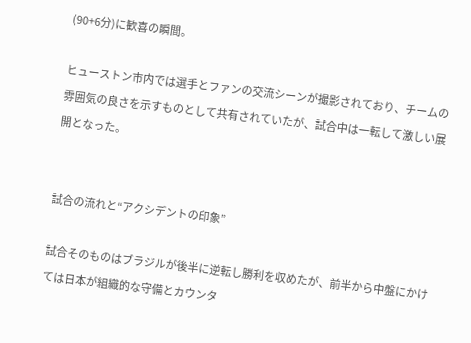(90+6分)に歓喜の瞬間。

ヒューストン市内では選手とファンの交流シーンが撮影されており、チームの雰囲気の良さを示すものとして共有されていたが、試合中は一転して激しい展開となった。


試合の流れと“アクシデントの印象”

試合そのものはブラジルが後半に逆転し勝利を収めたが、前半から中盤にかけては日本が組織的な守備とカウンタ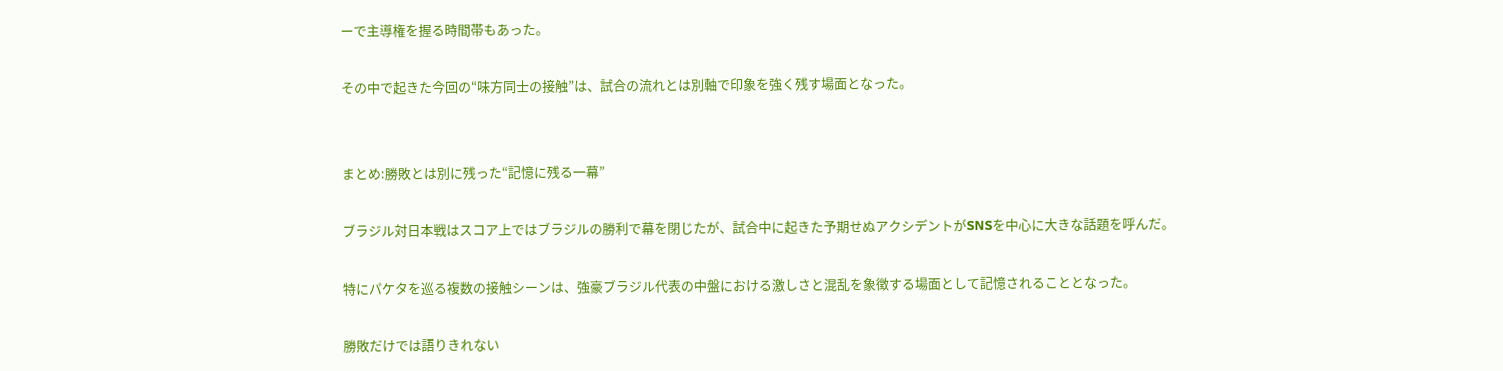ーで主導権を握る時間帯もあった。

その中で起きた今回の“味方同士の接触”は、試合の流れとは別軸で印象を強く残す場面となった。


まとめ:勝敗とは別に残った“記憶に残る一幕”

ブラジル対日本戦はスコア上ではブラジルの勝利で幕を閉じたが、試合中に起きた予期せぬアクシデントがSNSを中心に大きな話題を呼んだ。

特にパケタを巡る複数の接触シーンは、強豪ブラジル代表の中盤における激しさと混乱を象徴する場面として記憶されることとなった。

勝敗だけでは語りきれない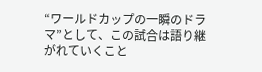“ワールドカップの一瞬のドラマ”として、この試合は語り継がれていくこと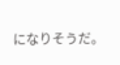になりそうだ。